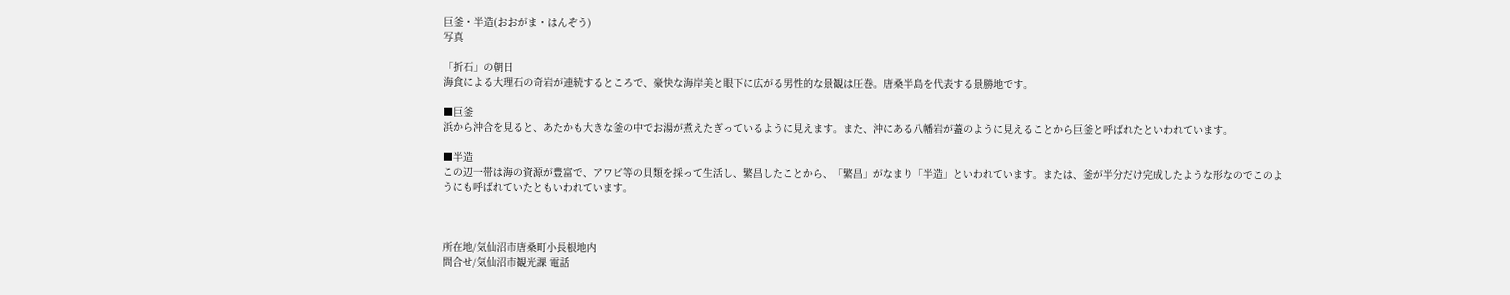巨釜・半造(おおがま・はんぞう)
写真

「折石」の朝日
海食による大理石の奇岩が連続するところで、豪快な海岸美と眼下に広がる男性的な景観は圧巻。唐桑半島を代表する景勝地です。

■巨釜
浜から沖合を見ると、あたかも大きな釜の中でお湯が煮えたぎっているように見えます。また、沖にある八幡岩が蓋のように見えることから巨釜と呼ばれたといわれています。

■半造
この辺一帯は海の資源が豊富で、アワビ等の貝類を採って生活し、繁昌したことから、「繁昌」がなまり「半造」といわれています。または、釜が半分だけ完成したような形なのでこのようにも呼ばれていたともいわれています。



所在地/気仙沼市唐桑町小長根地内
問合せ/気仙沼市観光課 電話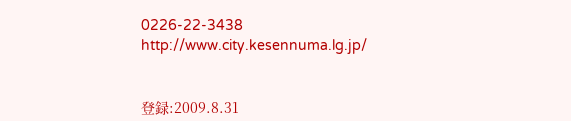0226-22-3438
http://www.city.kesennuma.lg.jp/


登録:2009.8.31